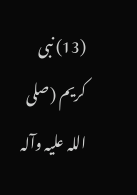(13) نبی کریم (صلی اللہ علیہ وآلہ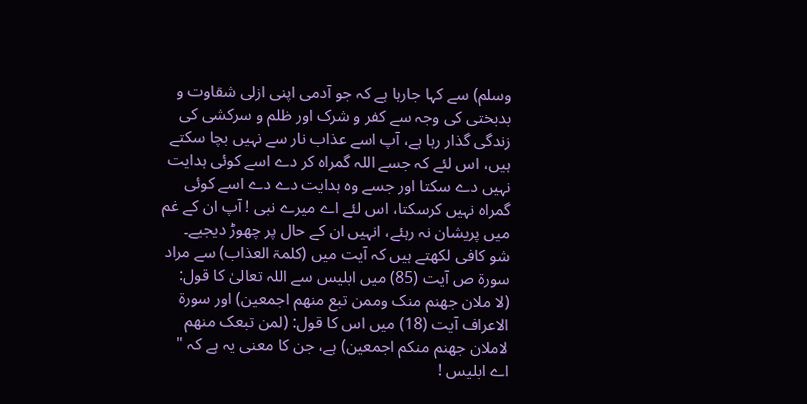وسلم) سے کہا جارہا ہے کہ جو آدمی اپنی ازلی شقاوت و بدبختی کی وجہ سے کفر و شرک اور ظلم و سرکشی کی زندگی گذار رہا ہے، آپ اسے عذاب نار سے نہیں بچا سکتے ہیں، اس لئے کہ جسے اللہ گمراہ کر دے اسے کوئی ہدایت نہیں دے سکتا اور جسے وہ ہدایت دے دے اسے کوئی گمراہ نہیں کرسکتا، اس لئے اے میرے نبی ! آپ ان کے غم میں پریشان نہ رہئے، انہیں ان کے حال پر چھوڑ دیجیے۔
شو کافی لکھتے ہیں کہ آیت میں (کلمۃ العذاب) سے مراد سورۃ ص آیت (85) میں ابلیس سے اللہ تعالیٰ کا قول: (لا ملان جھنم منک وممن تبع منھم اجمعین) اور سورۃ الاعراف آیت (18) میں اس کا قول: (لمن تبعک منھم لاملان جھنم منکم اجمعین) ہے، جن کا معنی یہ ہے کہ " اے ابلیس !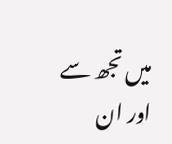میں تجھ سے اور ان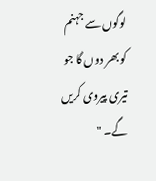لوگوں سے جہنم کو بھر دوں گا جو تیری پیروی کریں گے۔ "